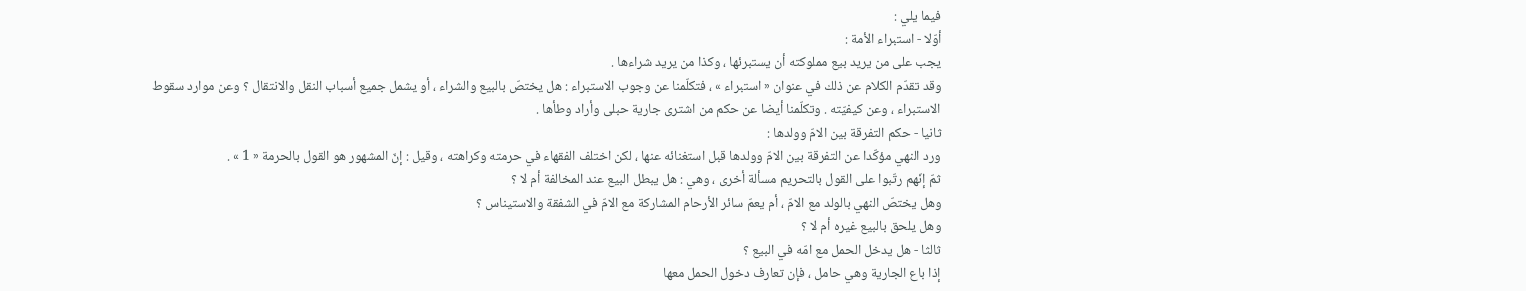فيما يلي :
أوّلا - استبراء الأمة :
يجب على من يريد بيع مملوكته أن يستبرئها ، وكذا من يريد شراءها .
وقد تقدّم الكلام عن ذلك في عنوان « استبراء » ، فتكلّمنا عن وجوب الاستبراء : هل يختصّ بالبيع والشراء ، أو يشمل جميع أسباب النقل والانتقال ؟ وعن موارد سقوط الاستبراء ، وعن كيفيّته . وتكلّمنا أيضا عن حكم من اشترى جارية حبلى وأراد وطأها .
ثانيا - حكم التفرقة بين الامّ وولدها :
ورد النهي مؤكّدا عن التفرقة بين الامّ وولدها قبل استغنائه عنها ، لكن اختلف الفقهاء في حرمته وكراهته ، وقيل : إنّ المشهور هو القول بالحرمة « 1 » .
ثمّ إنّهم رتّبوا على القول بالتحريم مسألة أخرى ، وهي : هل يبطل البيع عند المخالفة أم لا ؟
وهل يختصّ النهي بالولد مع الامّ ، أم يعمّ سائر الأرحام المشاركة مع الامّ في الشفقة والاستيناس ؟
وهل يلحق بالبيع غيره أم لا ؟
ثالثا - هل يدخل الحمل مع امّه في البيع ؟
إذا باع الجارية وهي حامل ، فإن تعارف دخول الحمل معها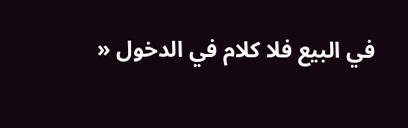في البيع فلا كلام في الدخول «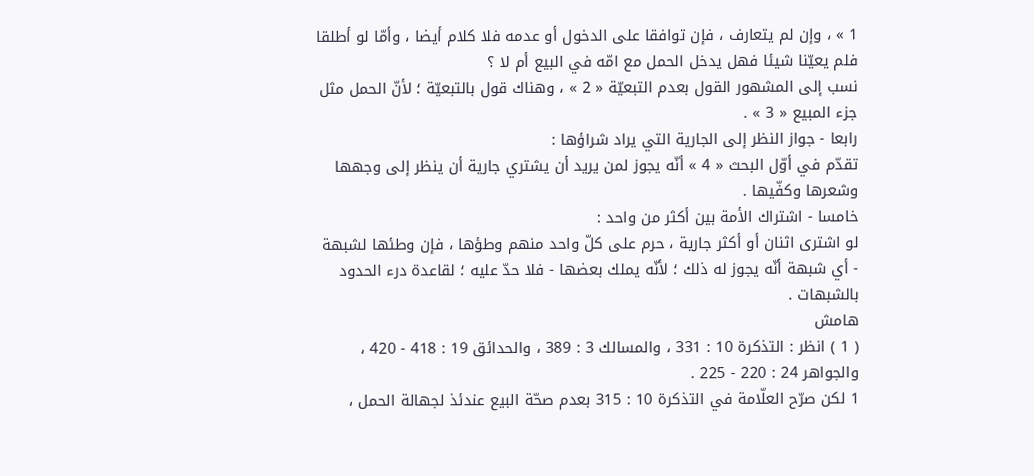1 » ، وإن لم يتعارف ، فإن توافقا على الدخول أو عدمه فلا كلام أيضا ، وأمّا لو أطلقا فلم يعيّنا شيئا فهل يدخل الحمل مع امّه في البيع أم لا ؟
نسب إلى المشهور القول بعدم التبعيّة « 2 » ، وهناك قول بالتبعيّة ؛ لأنّ الحمل مثل جزء المبيع « 3 » .
رابعا - جواز النظر إلى الجارية التي يراد شراؤها :
تقدّم في أوّل البحث « 4 » أنّه يجوز لمن يريد أن يشتري جارية أن ينظر إلى وجهها وشعرها وكفّيها .
خامسا - اشتراك الأمة بين أكثر من واحد :
لو اشترى اثنان أو أكثر جارية ، حرم على كلّ واحد منهم وطؤها ، فإن وطئها لشبهة - أي شبهة أنّه يجوز له ذلك ؛ لأنّه يملك بعضها - فلا حدّ عليه ؛ لقاعدة درء الحدود بالشبهات .
هامش
( 1 ) انظر : التذكرة 10 : 331 ، والمسالك 3 : 389 ، والحدائق 19 : 418 - 420 ، والجواهر 24 : 220 - 225 .
1 لكن صرّح العلّامة في التذكرة 10 : 315 بعدم صحّة البيع عندئذ لجهالة الحمل ،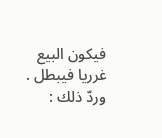فيكون البيع غرريا فيبطل .
وردّ ذلك :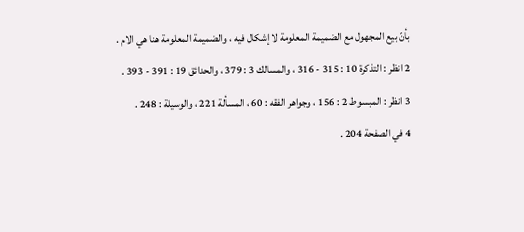بأنّ بيع المجهول مع الضميمة المعلومة لا إشكال فيه ، والضميمة المعلومة هنا هي الام .
2 انظر : التذكرة 10 : 315 - 316 ، والمسالك 3 : 379 ، والحدائق 19 : 391 - 393 .
3 انظر : المبسوط 2 : 156 ، وجواهر الفقه : 60 ، المسألة 221 ، والوسيلة : 248 .
4 في الصفحة 204 .